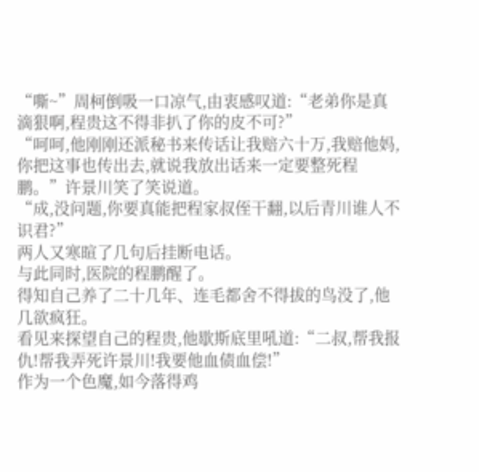“嘶~”周柯倒吸一口凉气,由衷感叹道:“老弟你是真滴狠啊,程贵这不得非扒了你的皮不可?”
“呵呵,他刚刚还派秘书来传话让我赔六十万,我赔他妈,你把这事也传出去,就说我放出话来一定要整死程鹏。”许景川笑了笑说道。
“成,没问题,你要真能把程家叔侄干翻,以后青川谁人不识君?”
两人又寒暄了几句后挂断电话。
与此同时,医院的程鹏醒了。
得知自己养了二十几年、连毛都舍不得拔的鸟没了,他几欲疯狂。
看见来探望自己的程贵,他歇斯底里吼道:“二叔,帮我报仇!帮我弄死许景川!我要他血债血偿!”
作为一个色魔,如今落得鸡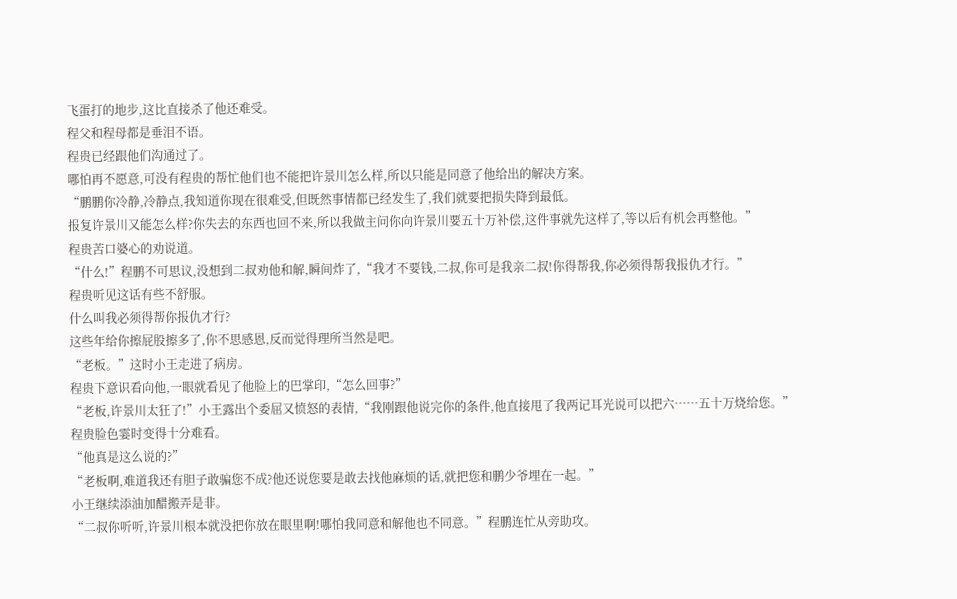飞蛋打的地步,这比直接杀了他还难受。
程父和程母都是垂泪不语。
程贵已经跟他们沟通过了。
哪怕再不愿意,可没有程贵的帮忙他们也不能把许景川怎么样,所以只能是同意了他给出的解决方案。
“鹏鹏你冷静,冷静点,我知道你现在很难受,但既然事情都已经发生了,我们就要把损失降到最低。
报复许景川又能怎么样?你失去的东西也回不来,所以我做主问你向许景川要五十万补偿,这件事就先这样了,等以后有机会再整他。”
程贵苦口婆心的劝说道。
“什么!”程鹏不可思议,没想到二叔劝他和解,瞬间炸了,“我才不要钱,二叔,你可是我亲二叔!你得帮我,你必须得帮我报仇才行。”
程贵听见这话有些不舒服。
什么叫我必须得帮你报仇才行?
这些年给你擦屁股擦多了,你不思感恩,反而觉得理所当然是吧。
“老板。”这时小王走进了病房。
程贵下意识看向他,一眼就看见了他脸上的巴掌印,“怎么回事?”
“老板,许景川太狂了!”小王露出个委屈又愤怒的表情,“我刚跟他说完你的条件,他直接甩了我两记耳光说可以把六……五十万烧给您。”
程贵脸色霎时变得十分难看。
“他真是这么说的?”
“老板啊,难道我还有胆子敢骗您不成?他还说您要是敢去找他麻烦的话,就把您和鹏少爷埋在一起。”
小王继续添油加醋搬弄是非。
“二叔你听听,许景川根本就没把你放在眼里啊!哪怕我同意和解他也不同意。”程鹏连忙从旁助攻。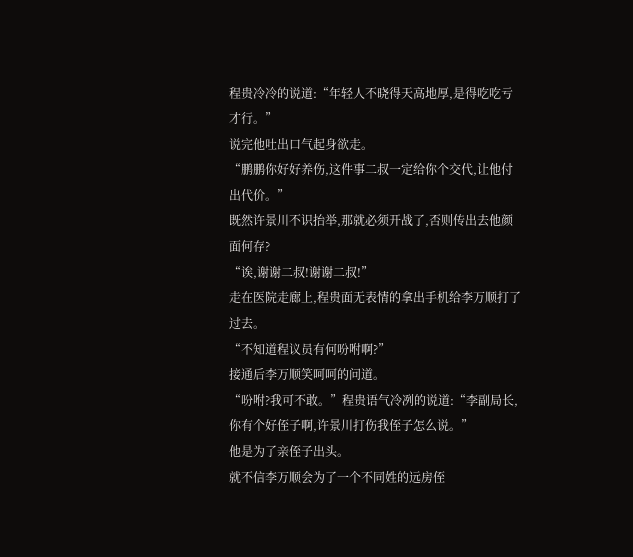程贵冷冷的说道:“年轻人不晓得天高地厚,是得吃吃亏才行。”
说完他吐出口气起身欲走。
“鹏鹏你好好养伤,这件事二叔一定给你个交代,让他付出代价。”
既然许景川不识抬举,那就必须开战了,否则传出去他颜面何存?
“诶,谢谢二叔!谢谢二叔!”
走在医院走廊上,程贵面无表情的拿出手机给李万顺打了过去。
“不知道程议员有何吩咐啊?”
接通后李万顺笑呵呵的问道。
“吩咐?我可不敢。”程贵语气冷冽的说道:“李副局长,你有个好侄子啊,许景川打伤我侄子怎么说。”
他是为了亲侄子出头。
就不信李万顺会为了一个不同姓的远房侄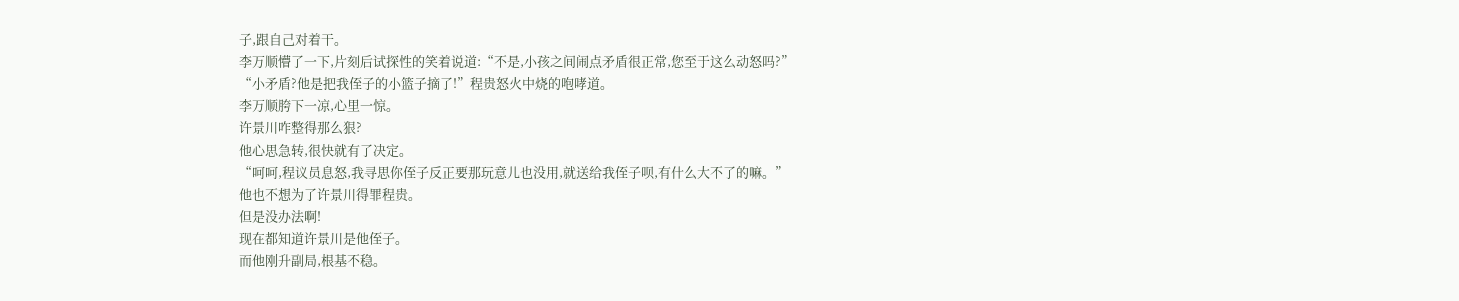子,跟自己对着干。
李万顺懵了一下,片刻后试探性的笑着说道:“不是,小孩之间闹点矛盾很正常,您至于这么动怒吗?”
“小矛盾?他是把我侄子的小篮子摘了!”程贵怒火中烧的咆哮道。
李万顺胯下一凉,心里一惊。
许景川咋整得那么狠?
他心思急转,很快就有了决定。
“呵呵,程议员息怒,我寻思你侄子反正要那玩意儿也没用,就送给我侄子呗,有什么大不了的嘛。”
他也不想为了许景川得罪程贵。
但是没办法啊!
现在都知道许景川是他侄子。
而他刚升副局,根基不稳。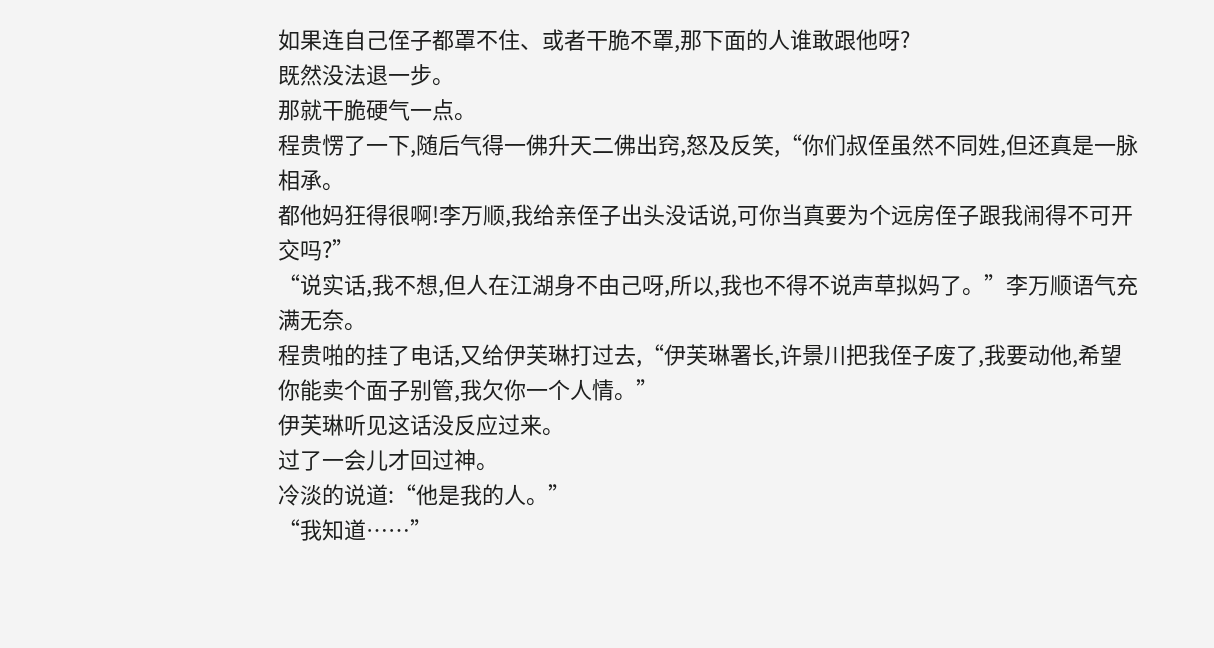如果连自己侄子都罩不住、或者干脆不罩,那下面的人谁敢跟他呀?
既然没法退一步。
那就干脆硬气一点。
程贵愣了一下,随后气得一佛升天二佛出窍,怒及反笑,“你们叔侄虽然不同姓,但还真是一脉相承。
都他妈狂得很啊!李万顺,我给亲侄子出头没话说,可你当真要为个远房侄子跟我闹得不可开交吗?”
“说实话,我不想,但人在江湖身不由己呀,所以,我也不得不说声草拟妈了。”李万顺语气充满无奈。
程贵啪的挂了电话,又给伊芙琳打过去,“伊芙琳署长,许景川把我侄子废了,我要动他,希望你能卖个面子别管,我欠你一个人情。”
伊芙琳听见这话没反应过来。
过了一会儿才回过神。
冷淡的说道:“他是我的人。”
“我知道……”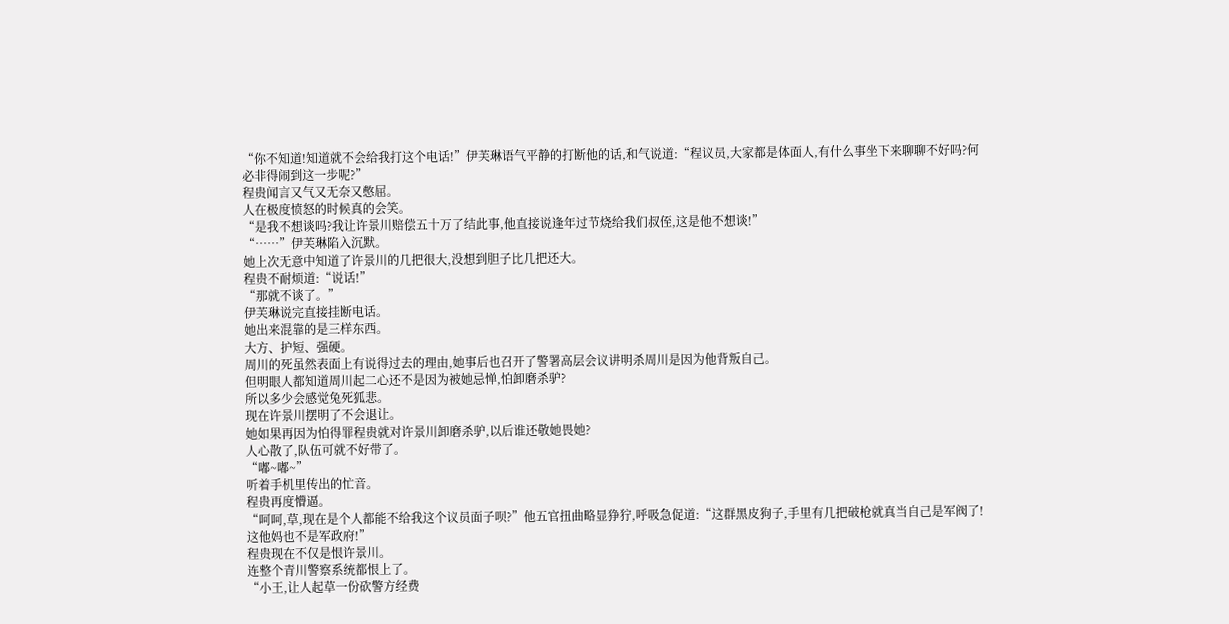“你不知道!知道就不会给我打这个电话!”伊芙琳语气平静的打断他的话,和气说道:“程议员,大家都是体面人,有什么事坐下来聊聊不好吗?何必非得闹到这一步呢?”
程贵闻言又气又无奈又憋屈。
人在极度愤怒的时候真的会笑。
“是我不想谈吗?我让许景川赔偿五十万了结此事,他直接说逢年过节烧给我们叔侄,这是他不想谈!”
“……”伊芙琳陷入沉默。
她上次无意中知道了许景川的几把很大,没想到胆子比几把还大。
程贵不耐烦道:“说话!”
“那就不谈了。”
伊芙琳说完直接挂断电话。
她出来混靠的是三样东西。
大方、护短、强硬。
周川的死虽然表面上有说得过去的理由,她事后也召开了警署高层会议讲明杀周川是因为他背叛自己。
但明眼人都知道周川起二心还不是因为被她忌惮,怕卸磨杀驴?
所以多少会感觉兔死狐悲。
现在许景川摆明了不会退让。
她如果再因为怕得罪程贵就对许景川卸磨杀驴,以后谁还敬她畏她?
人心散了,队伍可就不好带了。
“嘟~嘟~”
听着手机里传出的忙音。
程贵再度懵逼。
“呵呵,草,现在是个人都能不给我这个议员面子呗?”他五官扭曲略显狰狞,呼吸急促道:“这群黑皮狗子,手里有几把破枪就真当自己是军阀了!这他妈也不是军政府!”
程贵现在不仅是恨许景川。
连整个青川警察系统都恨上了。
“小王,让人起草一份砍警方经费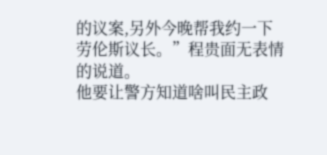的议案,另外今晚帮我约一下劳伦斯议长。”程贵面无表情的说道。
他要让警方知道啥叫民主政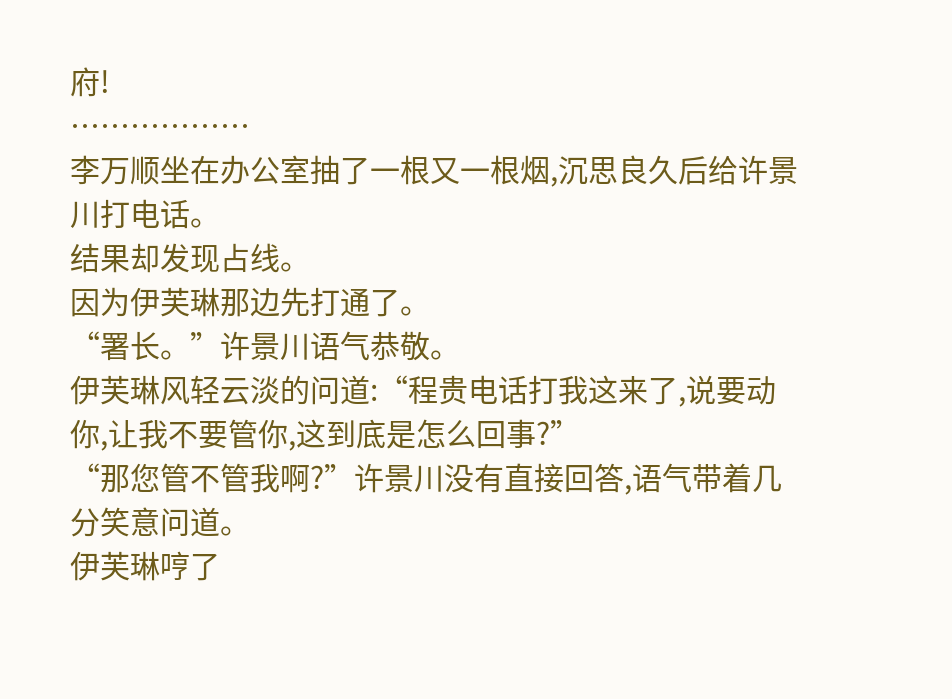府!
………………
李万顺坐在办公室抽了一根又一根烟,沉思良久后给许景川打电话。
结果却发现占线。
因为伊芙琳那边先打通了。
“署长。”许景川语气恭敬。
伊芙琳风轻云淡的问道:“程贵电话打我这来了,说要动你,让我不要管你,这到底是怎么回事?”
“那您管不管我啊?”许景川没有直接回答,语气带着几分笑意问道。
伊芙琳哼了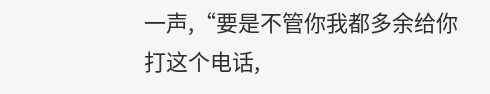一声,“要是不管你我都多余给你打这个电话,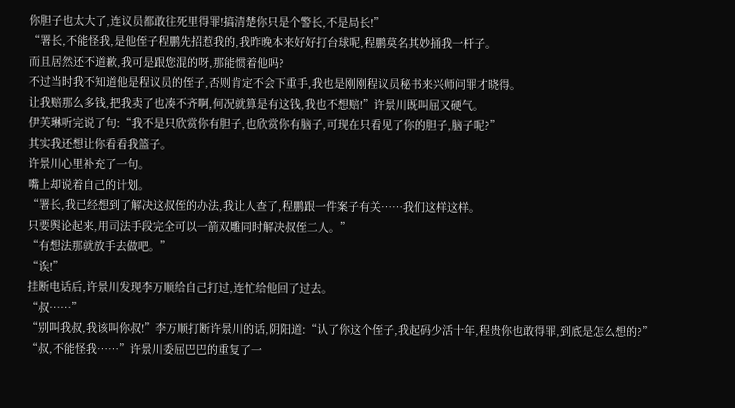你胆子也太大了,连议员都敢往死里得罪!搞清楚你只是个警长,不是局长!”
“署长,不能怪我,是他侄子程鹏先招惹我的,我昨晚本来好好打台球呢,程鹏莫名其妙捅我一杆子。
而且居然还不道歉,我可是跟您混的呀,那能惯着他吗?
不过当时我不知道他是程议员的侄子,否则肯定不会下重手,我也是刚刚程议员秘书来兴师问罪才晓得。
让我赔那么多钱,把我卖了也凑不齐啊,何况就算是有这钱,我也不想赔!”许景川既叫屈又硬气。
伊芙琳听完说了句:“我不是只欣赏你有胆子,也欣赏你有脑子,可现在只看见了你的胆子,脑子呢?”
其实我还想让你看看我篮子。
许景川心里补充了一句。
嘴上却说着自己的计划。
“署长,我已经想到了解决这叔侄的办法,我让人查了,程鹏跟一件案子有关……我们这样这样。
只要舆论起来,用司法手段完全可以一箭双雕同时解决叔侄二人。”
“有想法那就放手去做吧。”
“诶!”
挂断电话后,许景川发现李万顺给自己打过,连忙给他回了过去。
“叔……”
“别叫我叔,我该叫你叔!”李万顺打断许景川的话,阴阳道:“认了你这个侄子,我起码少活十年,程贵你也敢得罪,到底是怎么想的?”
“叔,不能怪我……”许景川委屈巴巴的重复了一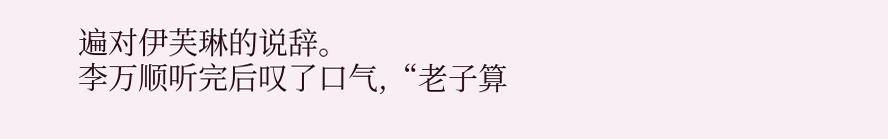遍对伊芙琳的说辞。
李万顺听完后叹了口气,“老子算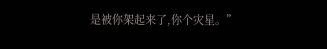是被你架起来了,你个灾星。”